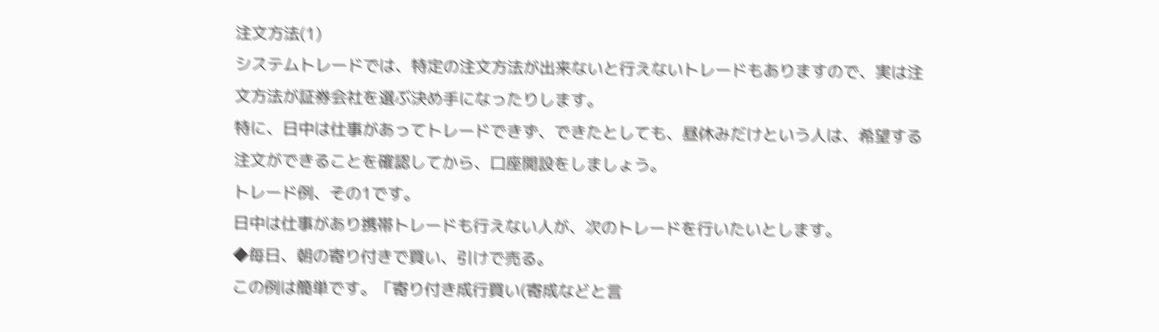注文方法(1)
システムトレードでは、特定の注文方法が出来ないと行えないトレードもありますので、実は注文方法が証券会社を選ぶ決め手になったりします。
特に、日中は仕事があってトレードできず、できたとしても、昼休みだけという人は、希望する注文ができることを確認してから、口座開設をしましょう。
トレード例、その1です。
日中は仕事があり携帯トレードも行えない人が、次のトレードを行いたいとします。
◆毎日、朝の寄り付きで買い、引けで売る。
この例は簡単です。「寄り付き成行買い(寄成などと言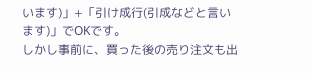います)」+「引け成行(引成などと言います)」でOKです。
しかし事前に、買った後の売り注文も出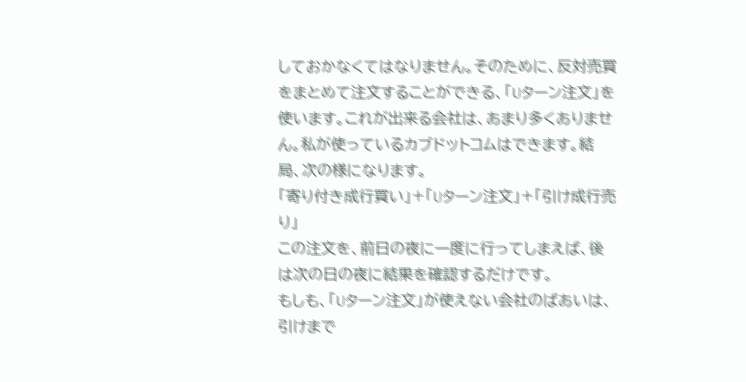しておかなくてはなりません。そのために、反対売買をまとめて注文することができる、「Uターン注文」を使います。これが出来る会社は、あまり多くありません。私が使っているカブドットコムはできます。結局、次の様になります。
「寄り付き成行買い」+「Uターン注文」+「引け成行売り」
この注文を、前日の夜に一度に行ってしまえば、後は次の日の夜に結果を確認するだけです。
もしも、「Uターン注文」が使えない会社のばあいは、引けまで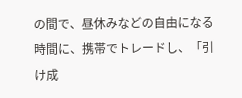の間で、昼休みなどの自由になる時間に、携帯でトレードし、「引け成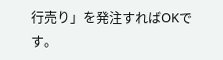行売り」を発注すればOKです。